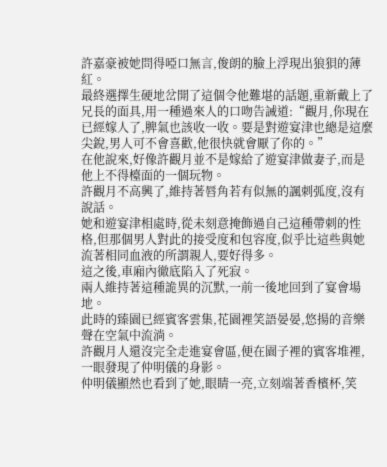許嘉豪被她問得啞口無言,俊朗的臉上浮現出狼狽的薄紅。
最終選擇生硬地岔開了這個令他難堪的話題,重新戴上了兄長的面具,用一種過來人的口吻告誡道:“觀月,你現在已經嫁人了,脾氣也該收一收。要是對遊宴津也總是這麼尖銳,男人可不會喜歡,他很快就會厭了你的。”
在他說來,好像許觀月並不是嫁給了遊宴津做妻子,而是他上不得檯面的一個玩物。
許觀月不高興了,維持著唇角若有似無的諷刺弧度,沒有說話。
她和遊宴津相處時,從未刻意掩飾過自己這種帶刺的性格,但那個男人對此的接受度和包容度,似乎比這些與她流著相同血液的所謂親人,要好得多。
這之後,車廂內徹底陷入了死寂。
兩人維持著這種詭異的沉默,一前一後地回到了宴會場地。
此時的臻園已經賓客雲集,花園裡笑語晏晏,悠揚的音樂聲在空氣中流淌。
許觀月人還沒完全走進宴會區,便在園子裡的賓客堆裡,一眼發現了仲明儀的身影。
仲明儀顯然也看到了她,眼睛一亮,立刻端著香檳杯,笑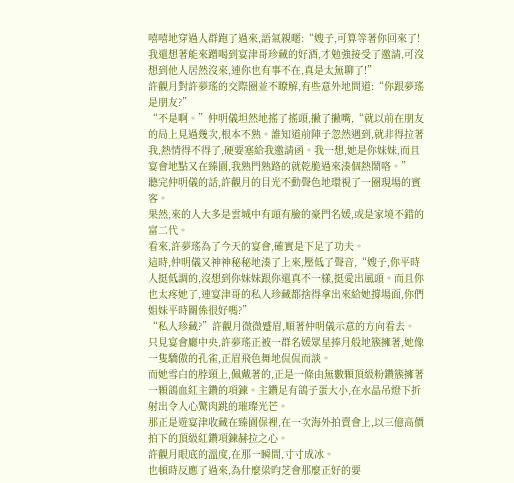嘻嘻地穿過人群跑了過來,語氣親暱:“嫂子,可算等著你回來了!我還想著能來蹭喝到宴津哥珍藏的好酒,才勉強接受了邀請,可沒想到他人居然沒來,連你也有事不在,真是太無聊了!”
許觀月對許夢瑤的交際圈並不瞭解,有些意外地問道:“你跟夢瑤是朋友?”
“不是啊。”仲明儀坦然地搖了搖頭,撇了撇嘴,“就以前在朋友的局上見過幾次,根本不熟。誰知道前陣子忽然遇到,就非得拉著我,熱情得不得了,硬要塞給我邀請函。我一想,她是你妹妹,而且宴會地點又在臻園,我熟門熟路的就乾脆過來湊個熱鬧咯。”
聽完仲明儀的話,許觀月的目光不動聲色地環視了一圈現場的賓客。
果然,來的人大多是雲城中有頭有臉的豪門名媛,或是家境不錯的富二代。
看來,許夢瑤為了今天的宴會,確實是下足了功夫。
這時,仲明儀又神神秘秘地湊了上來,壓低了聲音,“嫂子,你平時人挺低調的,沒想到你妹妹跟你還真不一樣,挺愛出風頭。而且你也太疼她了,連宴津哥的私人珍藏都捨得拿出來給她撐場面,你們姐妹平時關係很好嗎?”
“私人珍藏?”許觀月微微蹙眉,順著仲明儀示意的方向看去。
只見宴會廳中央,許夢瑤正被一群名媛眾星捧月般地簇擁著,她像一隻驕傲的孔雀,正眉飛色舞地侃侃而談。
而她雪白的脖頸上,佩戴著的,正是一條由無數顆頂級粉鑽簇擁著一顆鴿血紅主鑽的項鍊。主鑽足有鴿子蛋大小,在水晶吊燈下折射出令人心驚肉跳的璀璨光芒。
那正是遊宴津收藏在臻園保裡,在一次海外拍賣會上,以三億高價拍下的頂級紅鑽項鍊赫拉之心。
許觀月眼底的溫度,在那一瞬間,寸寸成冰。
也頓時反應了過來,為什麼梁昀芝會那麼正好的要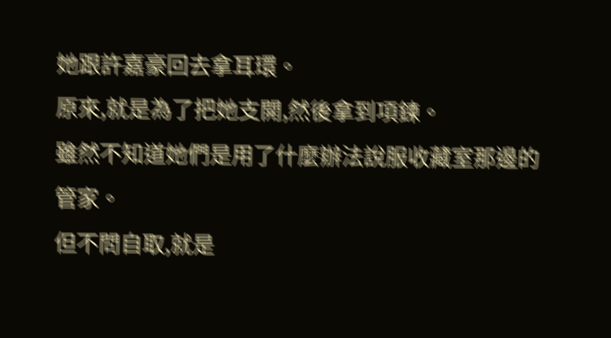她跟許嘉豪回去拿耳環。
原來,就是為了把她支開,然後拿到項鍊。
雖然不知道她們是用了什麼辦法說服收藏室那邊的管家。
但不問自取,就是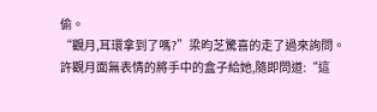偷。
“觀月,耳環拿到了嗎?”梁昀芝驚喜的走了過來詢問。
許觀月面無表情的將手中的盒子給她,隨即問道:“這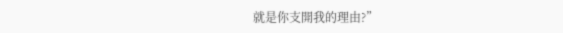就是你支開我的理由?”